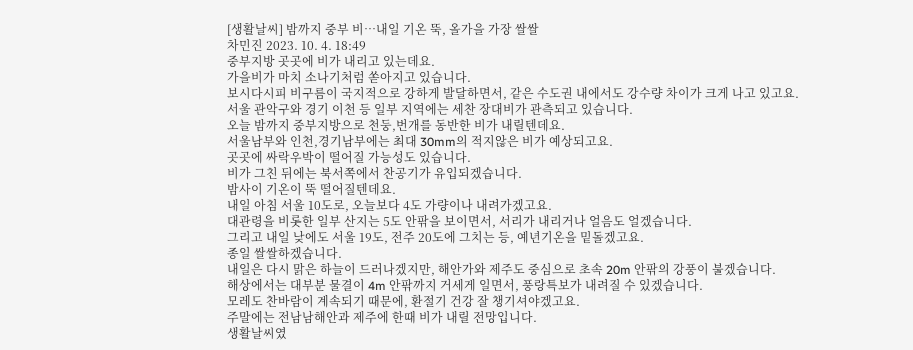[생활날씨] 밤까지 중부 비…내일 기온 뚝, 올가을 가장 쌀쌀
차민진 2023. 10. 4. 18:49
중부지방 곳곳에 비가 내리고 있는데요.
가을비가 마치 소나기처럼 쏟아지고 있습니다.
보시다시피 비구름이 국지적으로 강하게 발달하면서, 같은 수도권 내에서도 강수량 차이가 크게 나고 있고요.
서울 관악구와 경기 이천 등 일부 지역에는 세찬 장대비가 관측되고 있습니다.
오늘 밤까지 중부지방으로 천둥,번개를 동반한 비가 내릴텐데요.
서울남부와 인천,경기남부에는 최대 30mm의 적지않은 비가 예상되고요.
곳곳에 싸락우박이 떨어질 가능성도 있습니다.
비가 그친 뒤에는 북서쪽에서 찬공기가 유입되겠습니다.
밤사이 기온이 뚝 떨어질텐데요.
내일 아침 서울 10도로, 오늘보다 4도 가량이나 내려가겠고요.
대관령을 비롯한 일부 산지는 5도 안팎을 보이면서, 서리가 내리거나 얼음도 얼겠습니다.
그리고 내일 낮에도 서울 19도, 전주 20도에 그치는 등, 예년기온을 밑돌겠고요.
종일 쌀쌀하겠습니다.
내일은 다시 맑은 하늘이 드러나겠지만, 해안가와 제주도 중심으로 초속 20m 안팎의 강풍이 불겠습니다.
해상에서는 대부분 물결이 4m 안팎까지 거세게 일면서, 풍랑특보가 내려질 수 있겠습니다.
모레도 찬바람이 계속되기 때문에, 환절기 건강 잘 챙기셔야겠고요.
주말에는 전남남해안과 제주에 한때 비가 내릴 전망입니다.
생활날씨였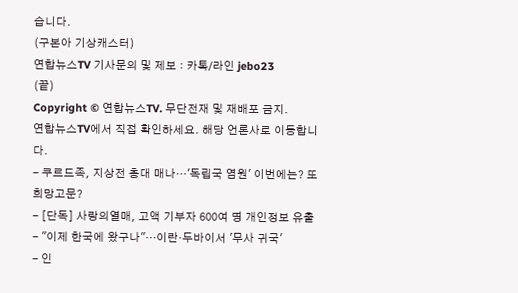습니다.
(구본아 기상캐스터)
연합뉴스TV 기사문의 및 제보 : 카톡/라인 jebo23
(끝)
Copyright © 연합뉴스TV. 무단전재 및 재배포 금지.
연합뉴스TV에서 직접 확인하세요. 해당 언론사로 이동합니다.
- 쿠르드족, 지상전 총대 매나…'독립국 염원' 이번에는? 또 희망고문?
- [단독] 사랑의열매, 고액 기부자 600여 명 개인정보 유출
- "이제 한국에 왔구나"…이란·두바이서 '무사 귀국'
- 인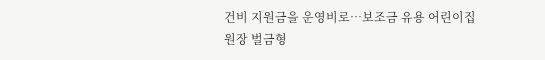건비 지원금을 운영비로…보조금 유용 어린이집 원장 벌금형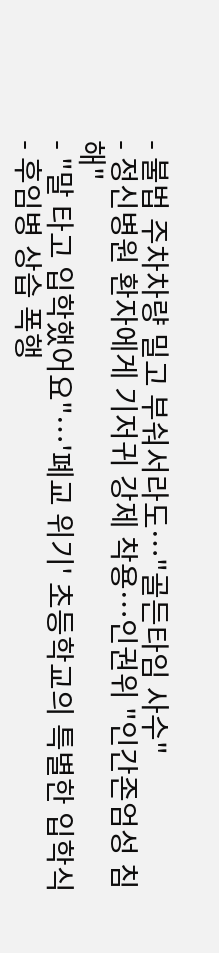- 불법 주차차량 밀고 부숴서라도…"골든타임 사수"
- 정신병원 환자에게 기저귀 강제 착용…인권위 "인간존엄성 침해"
- "말 타고 입학했어요"…'폐교 위기' 초등학교의 특별한 입학식
- 후임병 상습 폭행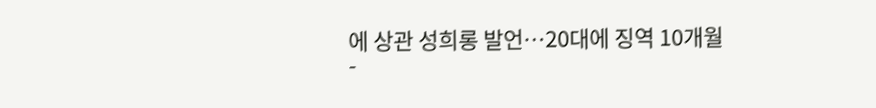에 상관 성희롱 발언…20대에 징역 10개월
-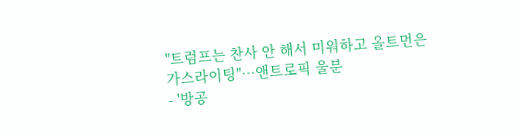"트럼프는 찬사 안 해서 미워하고 올트먼은 가스라이팅"…앤트로픽 울분
- '방공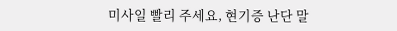미사일 빨리 주세요, 현기증 난단 말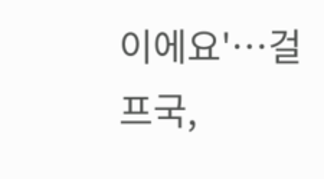이에요'…걸프국,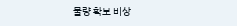물량 확보 비상